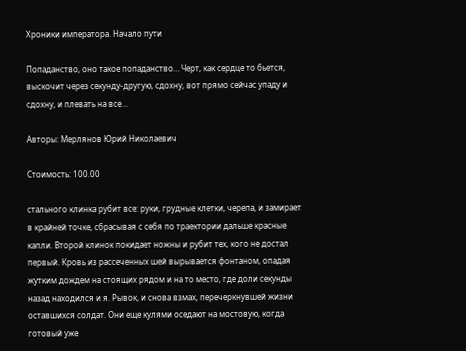Хроники императора. Начало пути

Попаданство, оно такое попаданство… Черт, как сердце то бьется, выскочит через секунду-другую, сдохну, вот прямо сейчас упаду и сдохну, и плевать на все…

Авторы: Мерлянов Юрий Николаевич

Стоимость: 100.00

стального клинка рубит все: руки, грудные клетки, черепа, и замирает в крайней точке, сбрасывая с себя по траектории дальше красные капли. Второй клинок покидает ножны и рубит тех, кого не достал первый. Кровь из рассеченных шей вырывается фонтаном, опадая жутким дождем на стоящих рядом и на то место, где доли секунды назад находился и я. Рывок, и снова взмах, перечеркнувшей жизни оставшихся солдат. Они еще кулями оседают на мостовую, когда готовый уже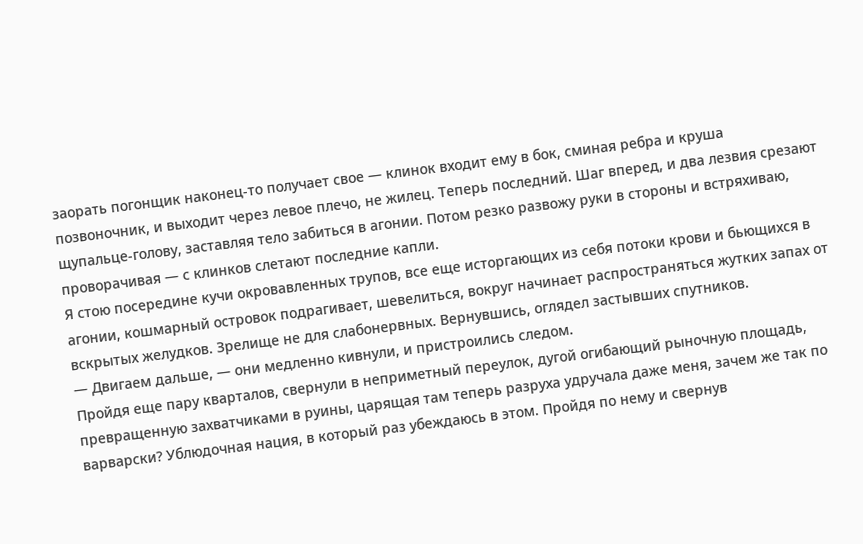заорать погонщик наконец-то получает свое — клинок входит ему в бок, сминая ребра и круша позвоночник, и выходит через левое плечо, не жилец. Теперь последний. Шаг вперед, и два лезвия срезают щупальце-голову, заставляя тело забиться в агонии. Потом резко развожу руки в стороны и встряхиваю, проворачивая — с клинков слетают последние капли.
Я стою посередине кучи окровавленных трупов, все еще исторгающих из себя потоки крови и бьющихся в агонии, кошмарный островок подрагивает, шевелиться, вокруг начинает распространяться жутких запах от вскрытых желудков. Зрелище не для слабонервных. Вернувшись, оглядел застывших спутников.
— Двигаем дальше, — они медленно кивнули, и пристроились следом.
Пройдя еще пару кварталов, свернули в неприметный переулок, дугой огибающий рыночную площадь, превращенную захватчиками в руины, царящая там теперь разруха удручала даже меня, зачем же так по варварски? Ублюдочная нация, в который раз убеждаюсь в этом. Пройдя по нему и свернув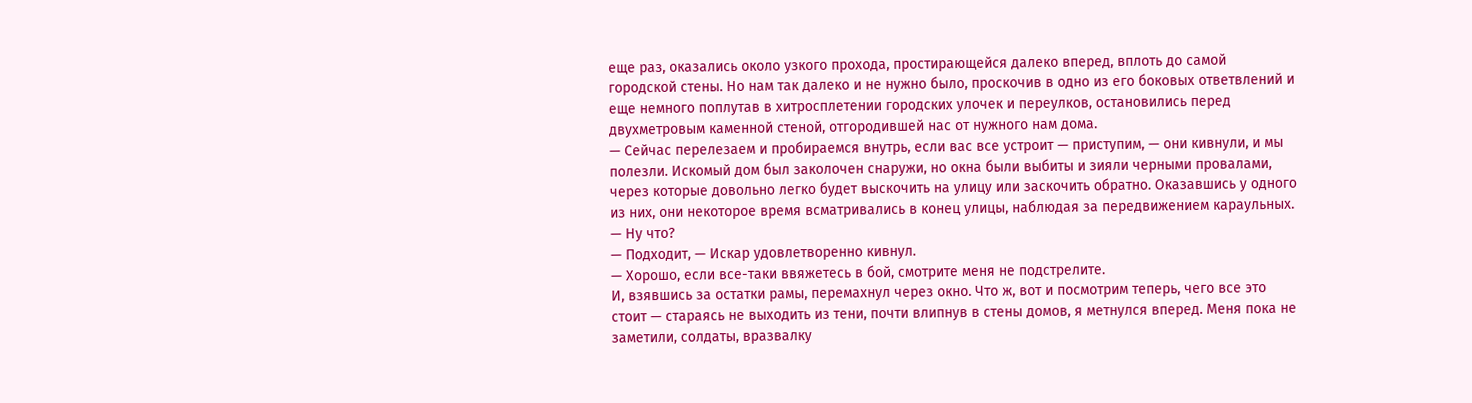еще раз, оказались около узкого прохода, простирающейся далеко вперед, вплоть до самой городской стены. Но нам так далеко и не нужно было, проскочив в одно из его боковых ответвлений и еще немного поплутав в хитросплетении городских улочек и переулков, остановились перед двухметровым каменной стеной, отгородившей нас от нужного нам дома.
— Сейчас перелезаем и пробираемся внутрь, если вас все устроит — приступим, — они кивнули, и мы полезли. Искомый дом был заколочен снаружи, но окна были выбиты и зияли черными провалами, через которые довольно легко будет выскочить на улицу или заскочить обратно. Оказавшись у одного из них, они некоторое время всматривались в конец улицы, наблюдая за передвижением караульных.
— Ну что?
— Подходит, — Искар удовлетворенно кивнул.
— Хорошо, если все-таки ввяжетесь в бой, смотрите меня не подстрелите.
И, взявшись за остатки рамы, перемахнул через окно. Что ж, вот и посмотрим теперь, чего все это стоит — стараясь не выходить из тени, почти влипнув в стены домов, я метнулся вперед. Меня пока не заметили, солдаты, вразвалку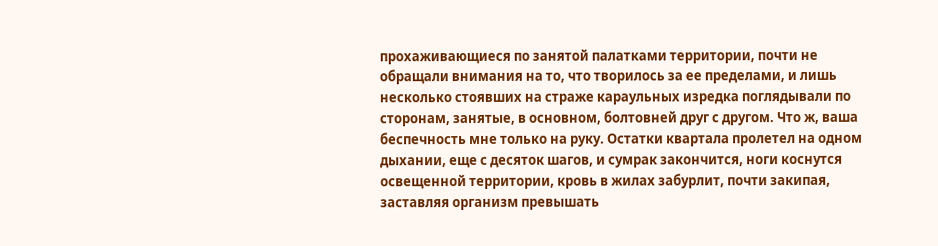прохаживающиеся по занятой палатками территории, почти не обращали внимания на то, что творилось за ее пределами, и лишь несколько стоявших на страже караульных изредка поглядывали по сторонам, занятые, в основном, болтовней друг с другом. Что ж, ваша беспечность мне только на руку. Остатки квартала пролетел на одном дыхании, еще с десяток шагов, и сумрак закончится, ноги коснутся освещенной территории, кровь в жилах забурлит, почти закипая, заставляя организм превышать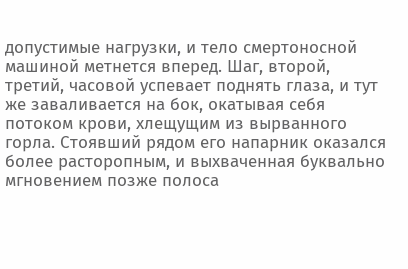допустимые нагрузки, и тело смертоносной машиной метнется вперед. Шаг, второй, третий, часовой успевает поднять глаза, и тут же заваливается на бок, окатывая себя потоком крови, хлещущим из вырванного горла. Стоявший рядом его напарник оказался более расторопным, и выхваченная буквально мгновением позже полоса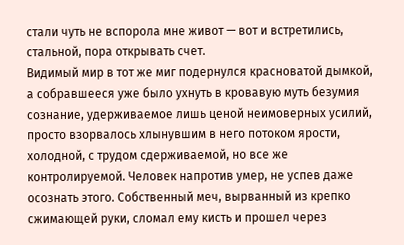стали чуть не вспорола мне живот — вот и встретились, стальной, пора открывать счет.
Видимый мир в тот же миг подернулся красноватой дымкой, а собравшееся уже было ухнуть в кровавую муть безумия сознание, удерживаемое лишь ценой неимоверных усилий, просто взорвалось хлынувшим в него потоком ярости, холодной, с трудом сдерживаемой, но все же контролируемой. Человек напротив умер, не успев даже осознать этого. Собственный меч, вырванный из крепко сжимающей руки, сломал ему кисть и прошел через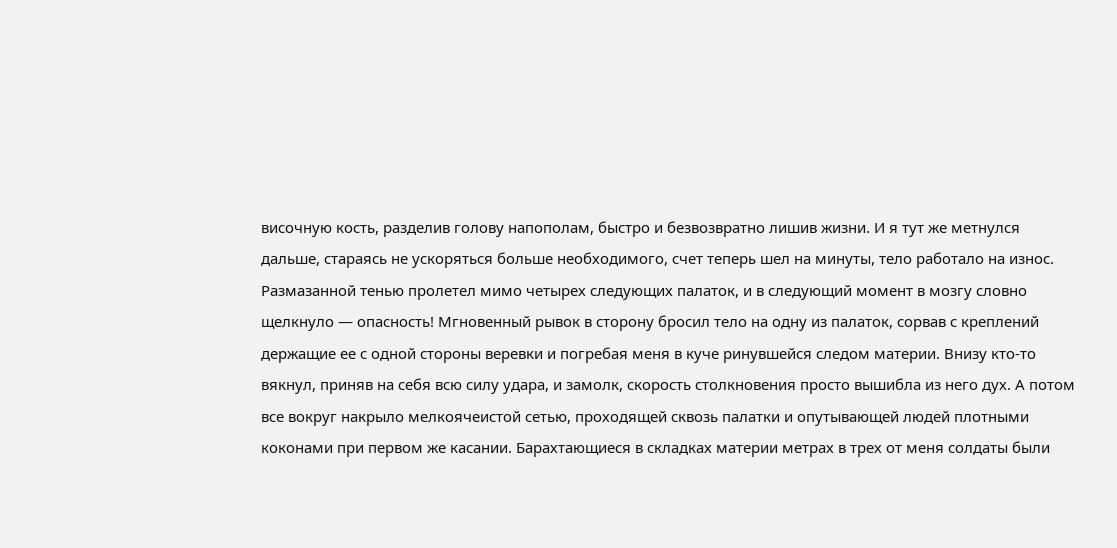височную кость, разделив голову напополам, быстро и безвозвратно лишив жизни. И я тут же метнулся дальше, стараясь не ускоряться больше необходимого, счет теперь шел на минуты, тело работало на износ.
Размазанной тенью пролетел мимо четырех следующих палаток, и в следующий момент в мозгу словно щелкнуло — опасность! Мгновенный рывок в сторону бросил тело на одну из палаток, сорвав с креплений держащие ее с одной стороны веревки и погребая меня в куче ринувшейся следом материи. Внизу кто-то вякнул, приняв на себя всю силу удара, и замолк, скорость столкновения просто вышибла из него дух. А потом все вокруг накрыло мелкоячеистой сетью, проходящей сквозь палатки и опутывающей людей плотными коконами при первом же касании. Барахтающиеся в складках материи метрах в трех от меня солдаты были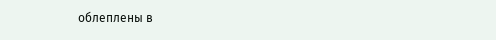облеплены в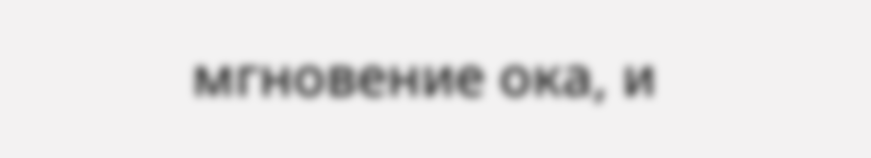мгновение ока, и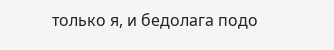только я, и бедолага подо